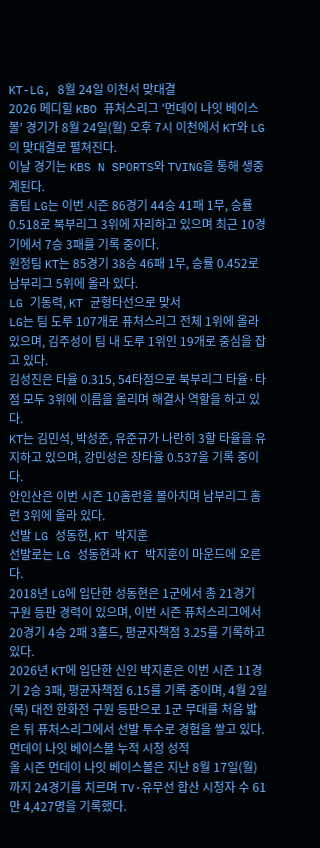KT-LG, 8월 24일 이천서 맞대결
2026 메디힐 KBO 퓨처스리그 '먼데이 나잇 베이스볼' 경기가 8월 24일(월) 오후 7시 이천에서 KT와 LG의 맞대결로 펼쳐진다.
이날 경기는 KBS N SPORTS와 TVING을 통해 생중계된다.
홈팀 LG는 이번 시즌 86경기 44승 41패 1무, 승률 0.518로 북부리그 3위에 자리하고 있으며 최근 10경기에서 7승 3패를 기록 중이다.
원정팀 KT는 85경기 38승 46패 1무, 승률 0.452로 남부리그 5위에 올라 있다.
LG 기동력, KT 균형타선으로 맞서
LG는 팀 도루 107개로 퓨처스리그 전체 1위에 올라 있으며, 김주성이 팀 내 도루 1위인 19개로 중심을 잡고 있다.
김성진은 타율 0.315, 54타점으로 북부리그 타율·타점 모두 3위에 이름을 올리며 해결사 역할을 하고 있다.
KT는 김민석, 박성준, 유준규가 나란히 3할 타율을 유지하고 있으며, 강민성은 장타율 0.537을 기록 중이다.
안인산은 이번 시즌 10홈런을 몰아치며 남부리그 홈런 3위에 올라 있다.
선발 LG 성동현, KT 박지훈
선발로는 LG 성동현과 KT 박지훈이 마운드에 오른다.
2018년 LG에 입단한 성동현은 1군에서 총 21경기 구원 등판 경력이 있으며, 이번 시즌 퓨처스리그에서 20경기 4승 2패 3홀드, 평균자책점 3.25를 기록하고 있다.
2026년 KT에 입단한 신인 박지훈은 이번 시즌 11경기 2승 3패, 평균자책점 6.15를 기록 중이며, 4월 2일(목) 대전 한화전 구원 등판으로 1군 무대를 처음 밟은 뒤 퓨처스리그에서 선발 투수로 경험을 쌓고 있다.
먼데이 나잇 베이스볼 누적 시청 성적
올 시즌 먼데이 나잇 베이스볼은 지난 8월 17일(월)까지 24경기를 치르며 TV·유무선 합산 시청자 수 61만 4,427명을 기록했다.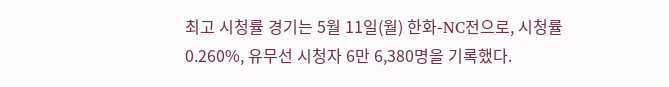최고 시청률 경기는 5월 11일(월) 한화-NC전으로, 시청률 0.260%, 유무선 시청자 6만 6,380명을 기록했다.